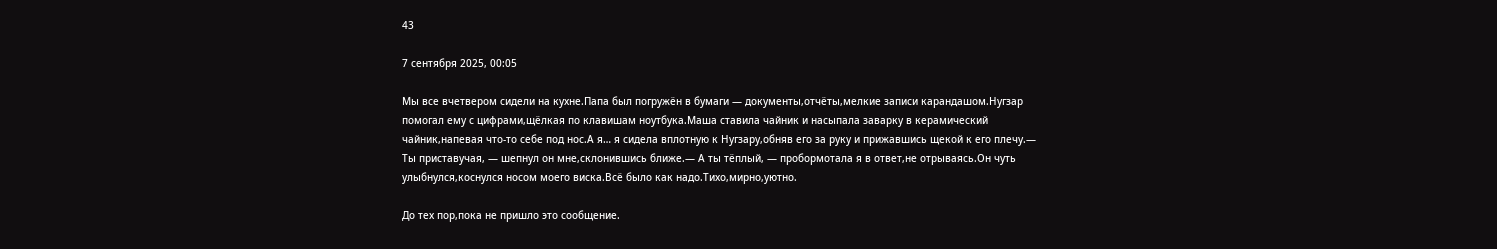43

7 сентября 2025, 00:05

Мы все вчетвером сидели на кухне.Папа был погружён в бумаги — документы,отчёты,мелкие записи карандашом.Нугзар помогал ему с цифрами,щёлкая по клавишам ноутбука.Маша ставила чайник и насыпала заварку в керамический чайник,напевая что-то себе под нос.А я… я сидела вплотную к Нугзару,обняв его за руку и прижавшись щекой к его плечу.— Ты приставучая, — шепнул он мне,склонившись ближе.— А ты тёплый, — пробормотала я в ответ,не отрываясь.Он чуть улыбнулся,коснулся носом моего виска.Всё было как надо.Тихо,мирно,уютно.

До тех пор,пока не пришло это сообщение.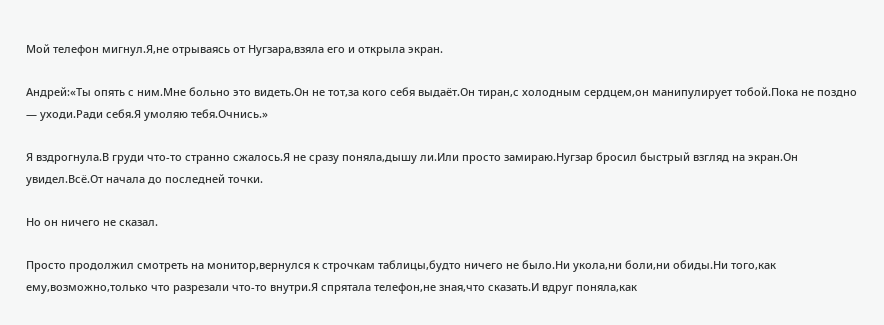Мой телефон мигнул.Я,не отрываясь от Нугзара,взяла его и открыла экран.

Андрей:«Ты опять с ним.Мне больно это видеть.Он не тот,за кого себя выдаёт.Он тиран,с холодным сердцем,он манипулирует тобой.Пока не поздно — уходи.Ради себя.Я умоляю тебя.Очнись.»

Я вздрогнула.В груди что-то странно сжалось.Я не сразу поняла,дышу ли.Или просто замираю.Нугзар бросил быстрый взгляд на экран.Он увидел.Всё.От начала до последней точки.

Но он ничего не сказал.

Просто продолжил смотреть на монитор,вернулся к строчкам таблицы,будто ничего не было.Ни укола,ни боли,ни обиды.Ни того,как ему,возможно,только что разрезали что-то внутри.Я спрятала телефон,не зная,что сказать.И вдруг поняла,как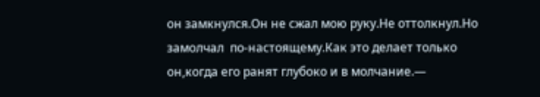он замкнулся.Он не сжал мою руку.Не оттолкнул.Но замолчал  по-настоящему.Как это делает только он,когда его ранят глубоко и в молчание.—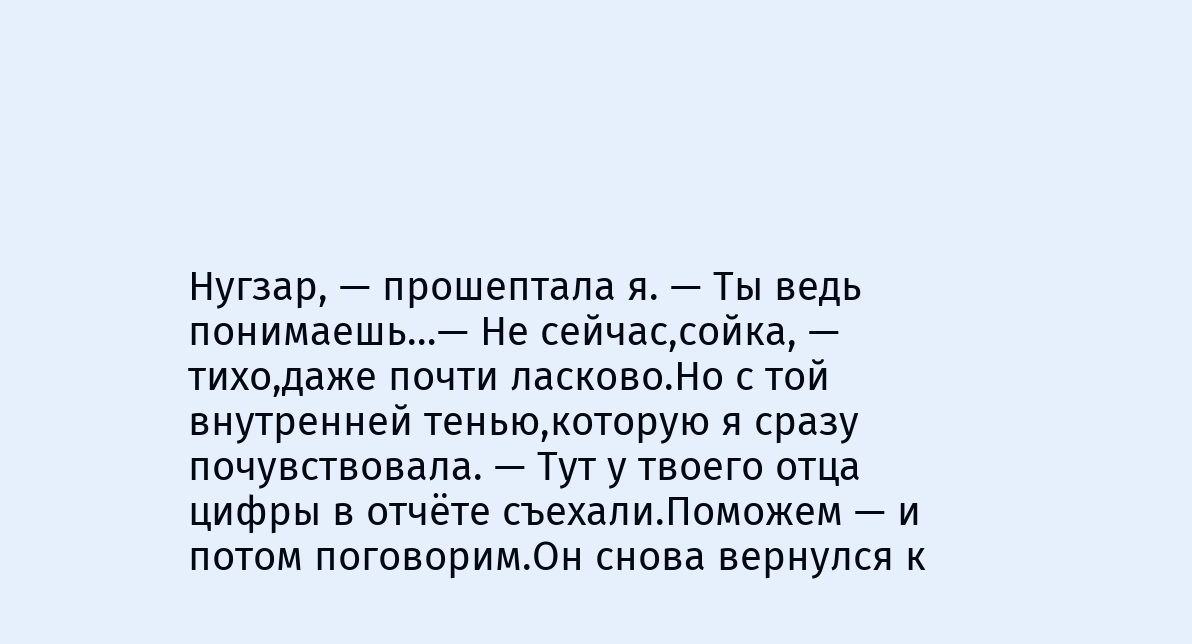Нугзар, — прошептала я. — Ты ведь понимаешь…— Не сейчас,сойка, — тихо,даже почти ласково.Но с той внутренней тенью,которую я сразу почувствовала. — Тут у твоего отца цифры в отчёте съехали.Поможем — и потом поговорим.Он снова вернулся к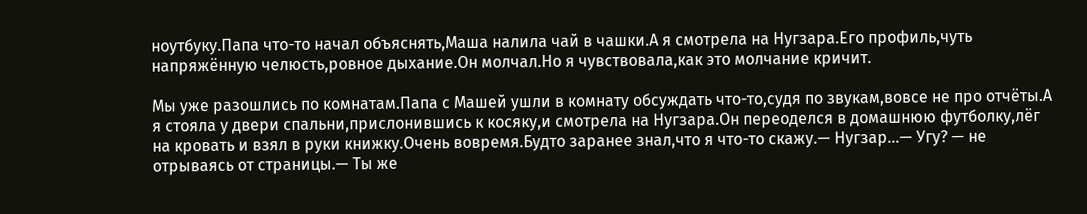ноутбуку.Папа что-то начал объяснять,Маша налила чай в чашки.А я смотрела на Нугзара.Его профиль,чуть напряжённую челюсть,ровное дыхание.Он молчал.Но я чувствовала,как это молчание кричит.

Мы уже разошлись по комнатам.Папа с Машей ушли в комнату обсуждать что-то,судя по звукам,вовсе не про отчёты.А я стояла у двери спальни,прислонившись к косяку,и смотрела на Нугзара.Он переоделся в домашнюю футболку,лёг на кровать и взял в руки книжку.Очень вовремя.Будто заранее знал,что я что-то скажу.— Нугзар…— Угу? — не отрываясь от страницы.— Ты же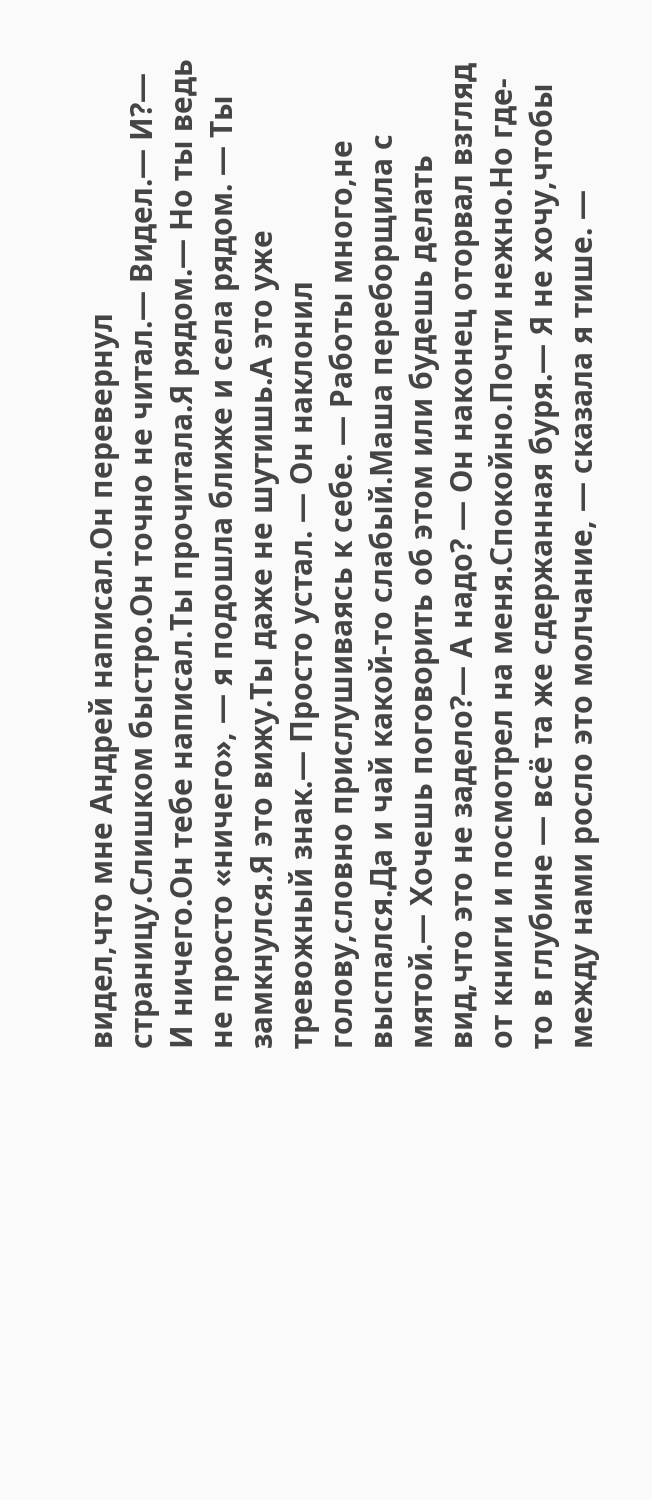видел,что мне Андрей написал.Он перевернул страницу.Слишком быстро.Он точно не читал.— Видел.— И?— И ничего.Он тебе написал.Ты прочитала.Я рядом.— Но ты ведь не просто «ничего», — я подошла ближе и села рядом. — Ты замкнулся.Я это вижу.Ты даже не шутишь.А это уже тревожный знак.— Просто устал. — Он наклонил голову,словно прислушиваясь к себе. — Работы много,не выспался.Да и чай какой-то слабый.Маша переборщила с мятой.— Хочешь поговорить об этом или будешь делать вид,что это не задело?— А надо? — Он наконец оторвал взгляд от книги и посмотрел на меня.Спокойно.Почти нежно.Но где-то в глубине — всё та же сдержанная буря.— Я не хочу,чтобы между нами росло это молчание, — сказала я тише. —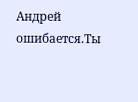Андрей ошибается.Ты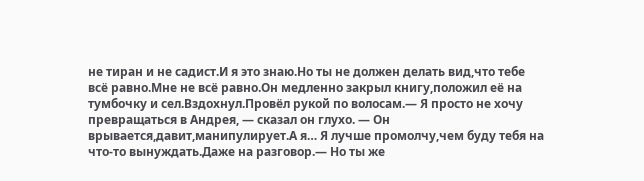не тиран и не садист.И я это знаю.Но ты не должен делать вид,что тебе всё равно.Мне не всё равно.Он медленно закрыл книгу,положил её на тумбочку и сел.Вздохнул.Провёл рукой по волосам.— Я просто не хочу превращаться в Андрея, — сказал он глухо. — Он врывается,давит,манипулирует.А я… Я лучше промолчу,чем буду тебя на что-то вынуждать.Даже на разговор.— Но ты же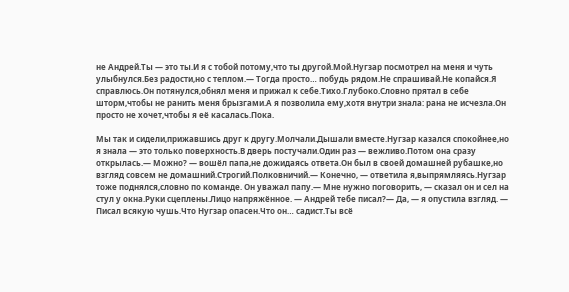не Андрей.Ты — это ты.И я с тобой потому,что ты другой.Мой.Нугзар посмотрел на меня и чуть улыбнулся.Без радости,но с теплом.— Тогда просто… побудь рядом.Не спрашивай.Не копайся.Я справлюсь.Он потянулся,обнял меня и прижал к себе.Тихо.Глубоко.Словно прятал в себе шторм,чтобы не ранить меня брызгами.А я позволила ему,хотя внутри знала: рана не исчезла.Он просто не хочет,чтобы я её касалась.Пока.

Мы так и сидели,прижавшись друг к другу.Молчали.Дышали вместе.Нугзар казался спокойнее,но я знала — это только поверхность.В дверь постучали.Один раз — вежливо.Потом она сразу открылась.— Можно? — вошёл папа,не дожидаясь ответа.Он был в своей домашней рубашке,но взгляд совсем не домашний.Строгий.Полковничий.— Конечно, — ответила я,выпрямляясь.Нугзар тоже поднялся,словно по команде. Он уважал папу.— Мне нужно поговорить, — сказал он и сел на стул у окна.Руки сцеплены.Лицо напряжённое. — Андрей тебе писал?— Да, — я опустила взгляд. — Писал всякую чушь.Что Нугзар опасен.Что он… садист.Ты всё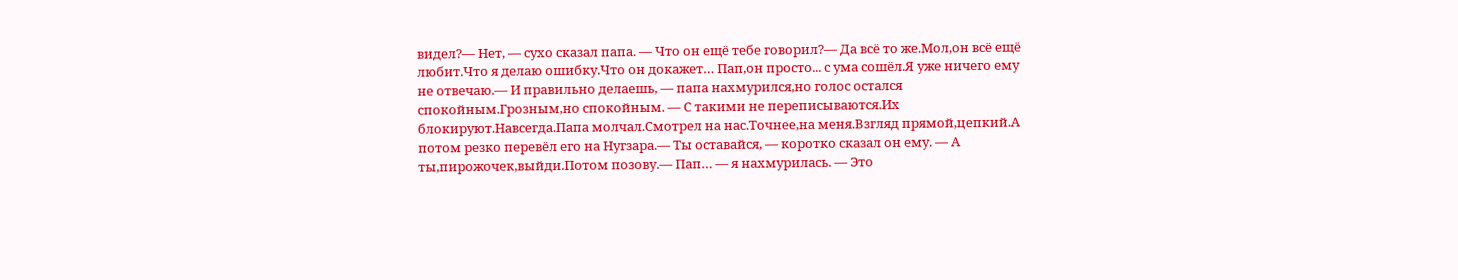видел?— Нет, — сухо сказал папа. — Что он ещё тебе говорил?— Да всё то же.Мол,он всё ещё любит.Что я делаю ошибку.Что он докажет… Пап,он просто... с ума сошёл.Я уже ничего ему не отвечаю.— И правильно делаешь, — папа нахмурился,но голос остался спокойным.Грозным,но спокойным. — С такими не переписываются.Их блокируют.Навсегда.Папа молчал.Смотрел на нас.Точнее,на меня.Взгляд прямой,цепкий.А потом резко перевёл его на Нугзара.— Ты оставайся, — коротко сказал он ему. — А ты,пирожочек,выйди.Потом позову.— Пап… — я нахмурилась. — Это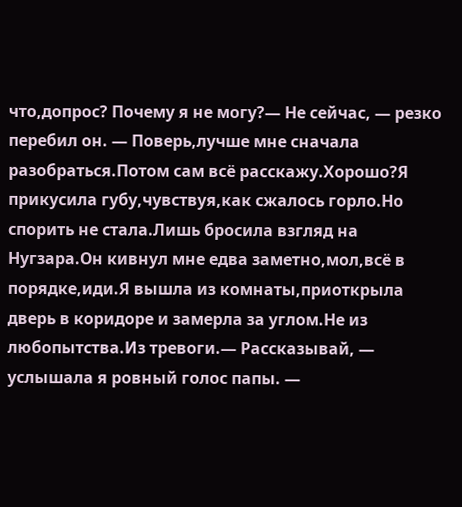что,допрос? Почему я не могу?— Не сейчас, — резко перебил он. — Поверь,лучше мне сначала разобраться.Потом сам всё расскажу.Хорошо?Я прикусила губу,чувствуя,как сжалось горло.Но спорить не стала.Лишь бросила взгляд на Нугзара.Он кивнул мне едва заметно,мол,всё в порядке,иди.Я вышла из комнаты,приоткрыла дверь в коридоре и замерла за углом.Не из любопытства.Из тревоги.— Рассказывай, — услышала я ровный голос папы. —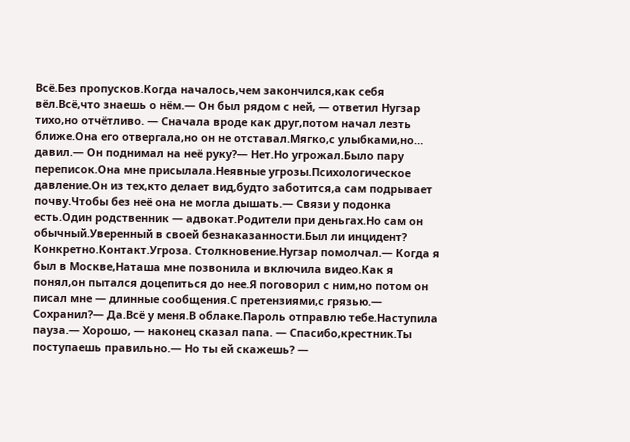Всё.Без пропусков.Когда началось,чем закончился,как себя вёл.Всё,что знаешь о нём.— Он был рядом с ней, — ответил Нугзар тихо,но отчётливо. — Сначала вроде как друг,потом начал лезть ближе.Она его отвергала,но он не отставал.Мягко,с улыбками,но… давил.— Он поднимал на неё руку?— Нет.Но угрожал.Было пару переписок.Она мне присылала.Неявные угрозы.Психологическое давление.Он из тех,кто делает вид,будто заботится,а сам подрывает почву.Чтобы без неё она не могла дышать.— Связи у подонка есть.Один родственник — адвокат.Родители при деньгах.Но сам он обычный.Уверенный в своей безнаказанности.Был ли инцидент? Конкретно.Контакт.Угроза. Столкновение.Нугзар помолчал.— Когда я был в Москве,Наташа мне позвонила и включила видео.Как я понял,он пытался доцепиться до нее.Я поговорил с ним,но потом он писал мне — длинные сообщения.С претензиями,с грязью.— Сохранил?— Да.Всё у меня.В облаке.Пароль отправлю тебе.Наступила пауза.— Хорошо, — наконец сказал папа. — Спасибо,крестник.Ты поступаешь правильно.— Но ты ей скажешь? —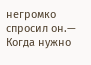негромко спросил он.— Когда нужно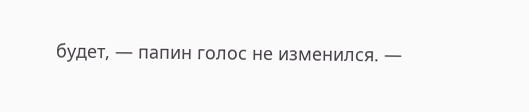будет, — папин голос не изменился. —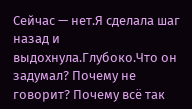Сейчас — нет.Я сделала шаг назад и выдохнула.Глубоко.Что он задумал? Почему не говорит? Почему всё так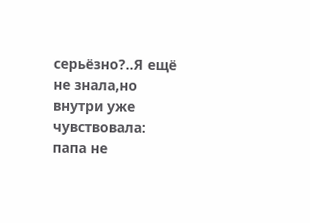серьёзно?..Я ещё не знала,но внутри уже чувствовала: папа не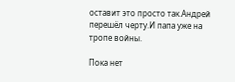оставит это просто так.Андрей перешёл черту.И папа уже на тропе войны.

Пока нет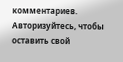комментариев. Авторизуйтесь, чтобы оставить свой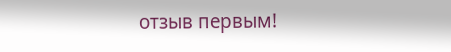отзыв первым!